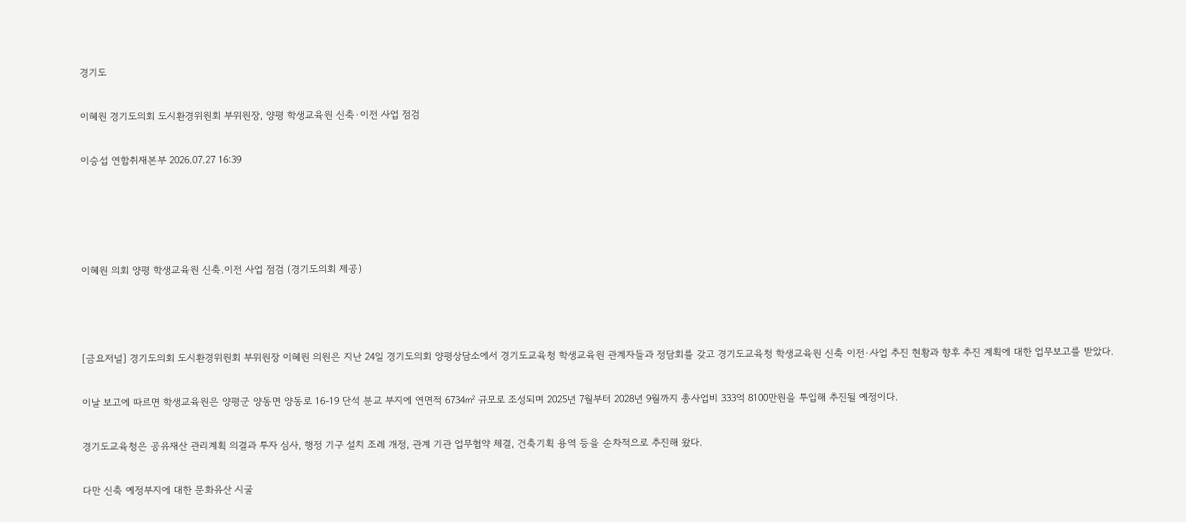경기도

이혜원 경기도의회 도시환경위원회 부위원장, 양평 학생교육원 신축·이전 사업 점검

이승섭 연합취재본부 2026.07.27 16:39




이혜원 의회 양평 학생교육원 신축.이전 사업 점검 (경기도의회 제공)



[금요저널] 경기도의회 도시환경위원회 부위원장 이혜원 의원은 지난 24일 경기도의회 양평상담소에서 경기도교육청 학생교육원 관계자들과 정담회를 갖고 경기도교육청 학생교육원 신축 이전·사업 추진 현황과 향후 추진 계획에 대한 업무보고를 받았다.

이날 보고에 따르면 학생교육원은 양평군 양동면 양동로 16-19 단석 분교 부지에 연면적 6734㎡ 규모로 조성되며 2025년 7월부터 2028년 9월까지 총사업비 333억 8100만원을 투입해 추진될 예정이다.

경기도교육청은 공유재산 관리계획 의결과 투자 심사, 행정 기구 설치 조례 개정, 관계 기관 업무협약 체결, 건축기획 용역 등을 순차적으로 추진해 왔다.

다만 신축 예정부지에 대한 문화유산 시굴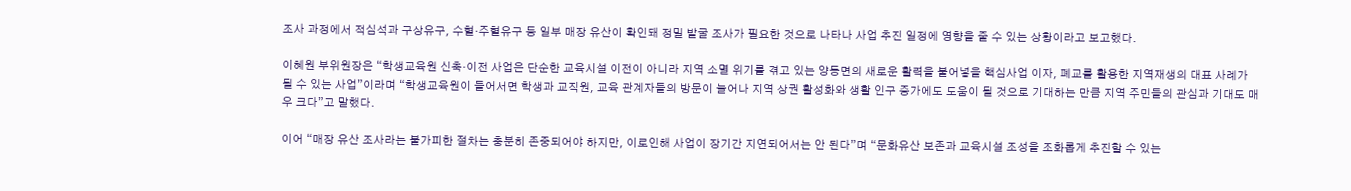조사 과정에서 적심석과 구상유구, 수혈·주혈유구 등 일부 매장 유산이 확인돼 정밀 발굴 조사가 필요한 것으로 나타나 사업 추진 일정에 영향을 줄 수 있는 상황이라고 보고했다.

이혜원 부위원장은 “학생교육원 신축·이전 사업은 단순한 교육시설 이전이 아니라 지역 소멸 위기를 겪고 있는 양동면의 새로운 활력을 불어넣을 핵심사업 이자, 폐교를 활용한 지역재생의 대표 사례가 될 수 있는 사업”이라며 “학생교육원이 들어서면 학생과 교직원, 교육 관계자들의 방문이 늘어나 지역 상권 활성화와 생활 인구 증가에도 도움이 될 것으로 기대하는 만큼 지역 주민들의 관심과 기대도 매우 크다”고 말했다.

이어 “매장 유산 조사라는 불가피한 절차는 충분히 존중되어야 하지만, 이로인해 사업이 장기간 지연되어서는 안 된다”며 “문화유산 보존과 교육시설 조성을 조화롭게 추진할 수 있는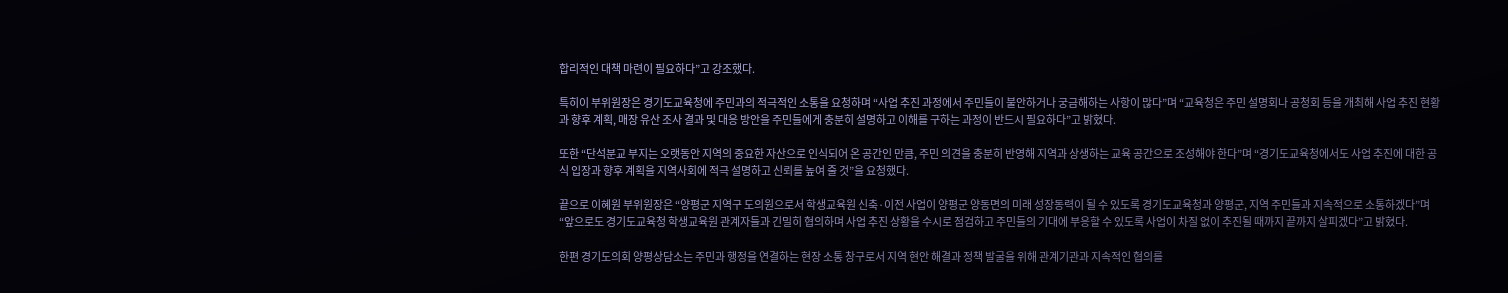합리적인 대책 마련이 필요하다”고 강조했다.

특히이 부위원장은 경기도교육청에 주민과의 적극적인 소통을 요청하며 “사업 추진 과정에서 주민들이 불안하거나 궁금해하는 사항이 많다”며 “교육청은 주민 설명회나 공청회 등을 개최해 사업 추진 현황과 향후 계획, 매장 유산 조사 결과 및 대응 방안을 주민들에게 충분히 설명하고 이해를 구하는 과정이 반드시 필요하다”고 밝혔다.

또한 “단석분교 부지는 오랫동안 지역의 중요한 자산으로 인식되어 온 공간인 만큼, 주민 의견을 충분히 반영해 지역과 상생하는 교육 공간으로 조성해야 한다”며 “경기도교육청에서도 사업 추진에 대한 공식 입장과 향후 계획을 지역사회에 적극 설명하고 신뢰를 높여 줄 것”을 요청했다.

끝으로 이혜원 부위원장은 “양평군 지역구 도의원으로서 학생교육원 신축·이전 사업이 양평군 양동면의 미래 성장동력이 될 수 있도록 경기도교육청과 양평군, 지역 주민들과 지속적으로 소통하겠다”며 “앞으로도 경기도교육청 학생교육원 관계자들과 긴밀히 협의하며 사업 추진 상황을 수시로 점검하고 주민들의 기대에 부응할 수 있도록 사업이 차질 없이 추진될 때까지 끝까지 살피겠다”고 밝혔다.

한편 경기도의회 양평상담소는 주민과 행정을 연결하는 현장 소통 창구로서 지역 현안 해결과 정책 발굴을 위해 관계기관과 지속적인 협의를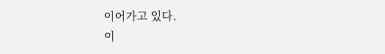이어가고 있다.
이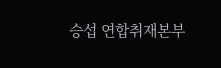승섭 연합취재본부